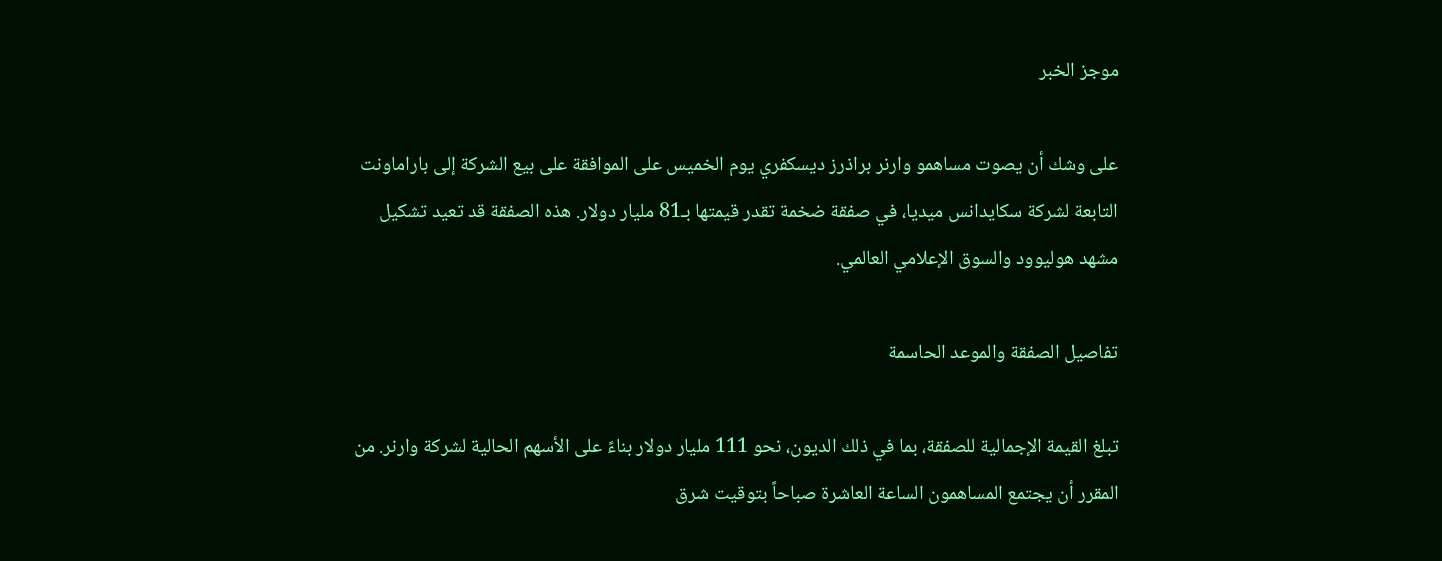موجز الخبر

على وشك أن يصوت مساهمو وارنر براذرز ديسكفري يوم الخميس على الموافقة على بيع الشركة إلى باراماونت التابعة لشركة سكايدانس ميديا، في صفقة ضخمة تقدر قيمتها بـ81 مليار دولار. هذه الصفقة قد تعيد تشكيل مشهد هوليوود والسوق الإعلامي العالمي.

تفاصيل الصفقة والموعد الحاسمة

تبلغ القيمة الإجمالية للصفقة، بما في ذلك الديون، نحو 111 مليار دولار بناءً على الأسهم الحالية لشركة وارنر. من المقرر أن يجتمع المساهمون الساعة العاشرة صباحاً بتوقيت شرق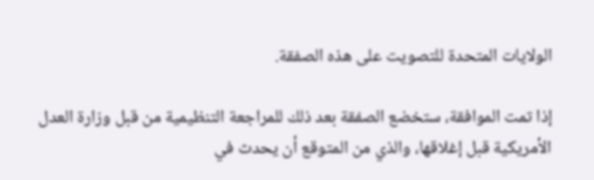الولايات المتحدة للتصويت على هذه الصفقة.

إذا تمت الموافقة، ستخضع الصفقة بعد ذلك للمراجعة التنظيمية من قبل وزارة العدل الأمريكية قبل إغلاقها، والذي من المتوقع أن يحدث في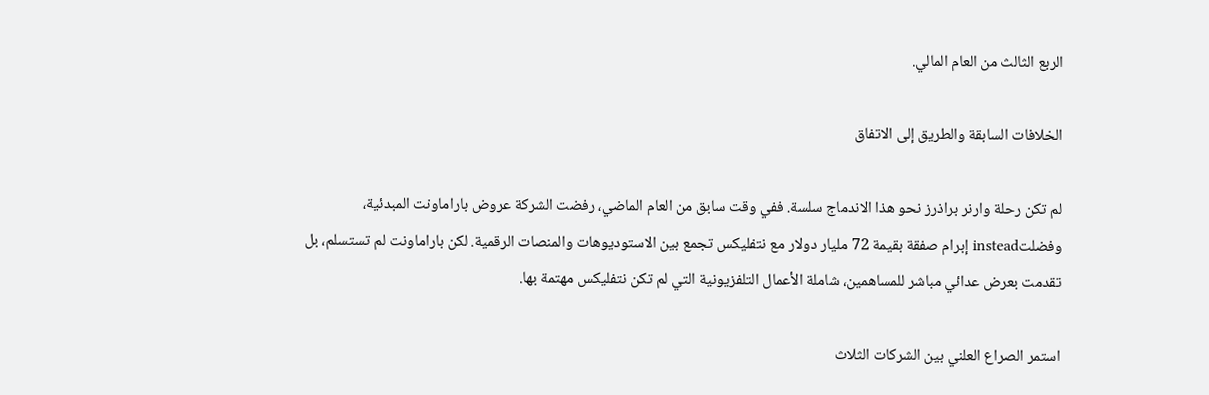الربع الثالث من العام المالي.

الخلافات السابقة والطريق إلى الاتفاق

لم تكن رحلة وارنر براذرز نحو هذا الاندماج سلسة. ففي وقت سابق من العام الماضي، رفضت الشركة عروض باراماونت المبدئية، وفضلتinstead إبرام صفقة بقيمة 72 مليار دولار مع نتفليكس تجمع بين الاستوديوهات والمنصات الرقمية. لكن باراماونت لم تستسلم، بل تقدمت بعرض عدائي مباشر للمساهمين، شاملة الأعمال التلفزيونية التي لم تكن نتفليكس مهتمة بها.

استمر الصراع العلني بين الشركات الثلاث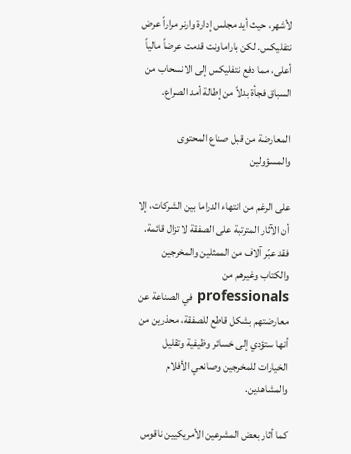لأشهر، حيث أيد مجلس إدارة وارنر مراراً عرض نتفليكس. لكن باراماونت قدمت عرضاً مالياً أعلى، مما دفع نتفليكس إلى الانسحاب من السباق فجأة بدلاً من إطالة أمد الصراع.

المعارضة من قبل صناع المحتوى والمسؤولين

على الرغم من انتهاء الدراما بين الشركات، إلا أن الآثار المترتبة على الصفقة لا تزال قائمة. فقد عبّر آلاف من الممثلين والمخرجين والكتاب وغيرهم من professionals في الصناعة عن معارضتهم بشكل قاطع للصفقة، محذرين من أنها ستؤدي إلى خسائر وظيفية وتقليل الخيارات للمخرجين وصانعي الأفلام والمشاهدين.

كما أثار بعض المشرعين الأمريكيين ناقوس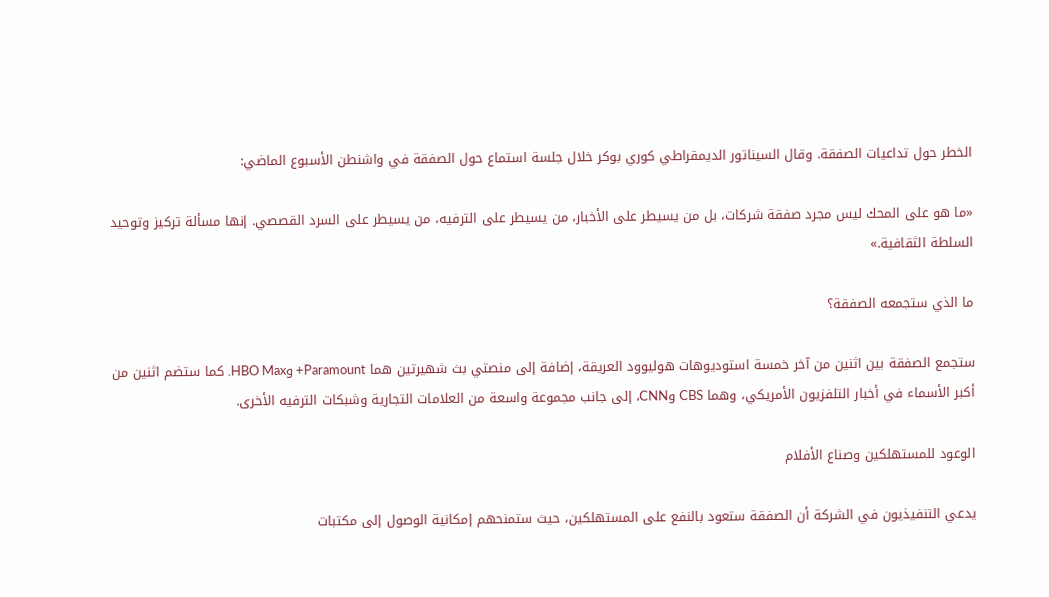الخطر حول تداعيات الصفقة. وقال السيناتور الديمقراطي كوري بوكر خلال جلسة استماع حول الصفقة في واشنطن الأسبوع الماضي:

«ما هو على المحك ليس مجرد صفقة شركات، بل من يسيطر على الأخبار، من يسيطر على الترفيه، من يسيطر على السرد القصصي. إنها مسألة تركيز وتوحيد السلطة الثقافية.»

ما الذي ستجمعه الصفقة؟

ستجمع الصفقة بين اثنين من آخر خمسة استوديوهات هوليوود العريقة، إضافة إلى منصتي بث شهيرتين هما Paramount+ وHBO Max. كما ستضم اثنين من أكبر الأسماء في أخبار التلفزيون الأمريكي، وهما CBS وCNN، إلى جانب مجموعة واسعة من العلامات التجارية وشبكات الترفيه الأخرى.

الوعود للمستهلكين وصناع الأفلام

يدعي التنفيذيون في الشركة أن الصفقة ستعود بالنفع على المستهلكين، حيث ستمنحهم إمكانية الوصول إلى مكتبات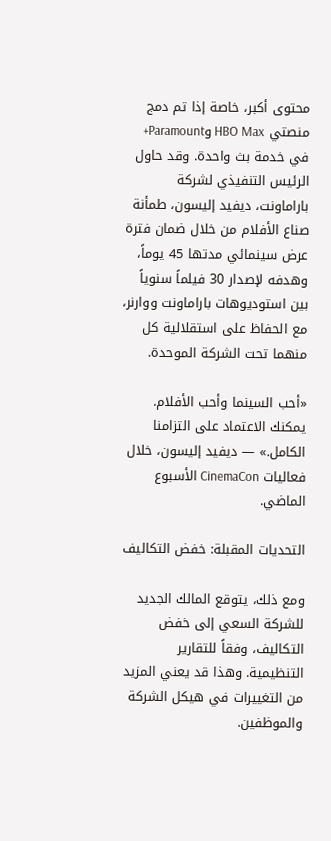محتوى أكبر، خاصة إذا تم دمج منصتي HBO Max وParamount+ في خدمة بث واحدة. وقد حاول الرئيس التنفيذي لشركة باراماونت، ديفيد إليسون، طمأنة صناع الأفلام من خلال ضمان فترة عرض سينمائي مدتها 45 يوماً، وهدفه لإصدار 30 فيلماً سنوياً بين استوديوهات باراماونت ووارنر، مع الحفاظ على استقلالية كل منهما تحت الشركة الموحدة.

«أحب السينما وأحب الأفلام. يمكنك الاعتماد على التزامنا الكامل.» — ديفيد إليسون، خلال فعاليات CinemaCon الأسبوع الماضي.

التحديات المقبلة: خفض التكاليف

ومع ذلك، يتوقع المالك الجديد للشركة السعي إلى خفض التكاليف، وفقاً للتقارير التنظيمية. وهذا قد يعني المزيد من التغييرات في هيكل الشركة والموظفين.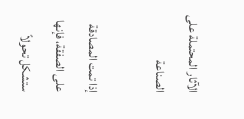الآثار المحتملة على الصناعة

إذا تمت المصادقة على الصفقة، فإنها ستشكل تحولاً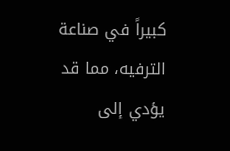كبيراً في صناعة الترفيه، مما قد يؤدي إلى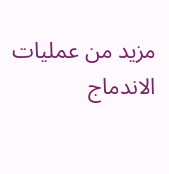مزيد من عمليات الاندماج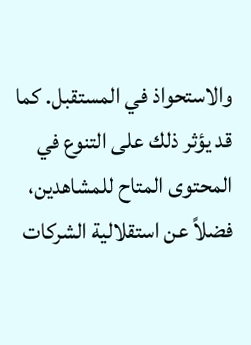والاستحواذ في المستقبل. كما قد يؤثر ذلك على التنوع في المحتوى المتاح للمشاهدين، فضلاً عن استقلالية الشركات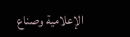الإعلامية وصناع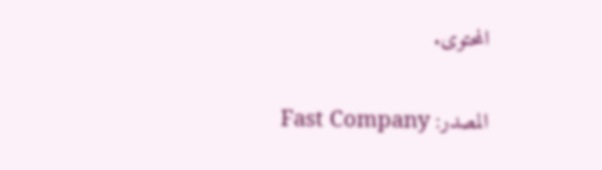المحتوى.

المصدر: Fast Company